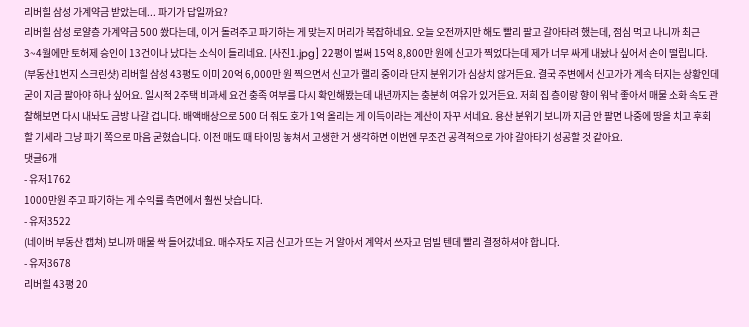리버힐 삼성 가계약금 받았는데... 파기가 답일까요?
리버힐 삼성 로얄층 가계약금 500 쐈다는데, 이거 돌려주고 파기하는 게 맞는지 머리가 복잡하네요. 오늘 오전까지만 해도 빨리 팔고 갈아타려 했는데, 점심 먹고 나니까 최근 3~4월에만 토허제 승인이 13건이나 났다는 소식이 들리네요. [사진1.jpg] 22평이 벌써 15억 8,800만 원에 신고가 찍었다는데 제가 너무 싸게 내놨나 싶어서 손이 떨립니다. (부동산1번지 스크린샷) 리버힐 삼성 43평도 이미 20억 6,000만 원 찍으면서 신고가 랠리 중이라 단지 분위기가 심상치 않거든요. 결국 주변에서 신고가가 계속 터지는 상황인데 굳이 지금 팔아야 하나 싶어요. 일시적 2주택 비과세 요건 충족 여부를 다시 확인해봤는데 내년까지는 충분히 여유가 있거든요. 저희 집 층이랑 향이 워낙 좋아서 매물 소화 속도 관찰해보면 다시 내놔도 금방 나갈 겁니다. 배액배상으로 500 더 줘도 호가 1억 올리는 게 이득이라는 계산이 자꾸 서네요. 용산 분위기 보니까 지금 안 팔면 나중에 땅을 치고 후회할 기세라 그냥 파기 쪽으로 마음 굳혔습니다. 이전 매도 때 타이밍 놓쳐서 고생한 거 생각하면 이번엔 무조건 공격적으로 가야 갈아타기 성공할 것 같아요.
댓글6개
- 유저1762
1000만원 주고 파기하는 게 수익률 측면에서 훨씬 낫습니다.
- 유저3522
(네이버 부동산 캡쳐) 보니까 매물 싹 들어갔네요. 매수자도 지금 신고가 뜨는 거 알아서 계약서 쓰자고 덤빌 텐데 빨리 결정하셔야 합니다.
- 유저3678
리버힐 43평 20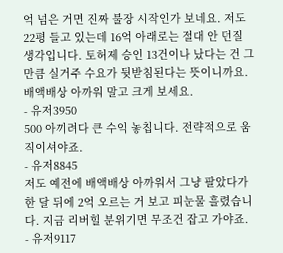억 넘은 거면 진짜 불장 시작인가 보네요. 저도 22평 들고 있는데 16억 아래로는 절대 안 던질 생각입니다. 토허제 승인 13건이나 났다는 건 그만큼 실거주 수요가 뒷받침된다는 뜻이니까요. 배액배상 아까워 말고 크게 보세요.
- 유저3950
500 아끼려다 큰 수익 놓칩니다. 전략적으로 움직이셔야죠.
- 유저8845
저도 예전에 배액배상 아까워서 그냥 팔았다가 한 달 뒤에 2억 오르는 거 보고 피눈물 흘렸습니다. 지금 리버힐 분위기면 무조건 잡고 가야죠.
- 유저9117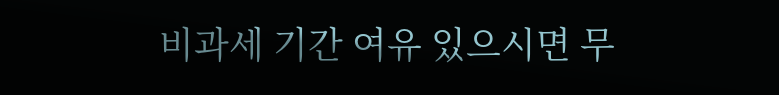비과세 기간 여유 있으시면 무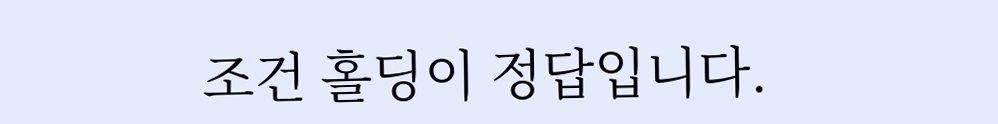조건 홀딩이 정답입니다.